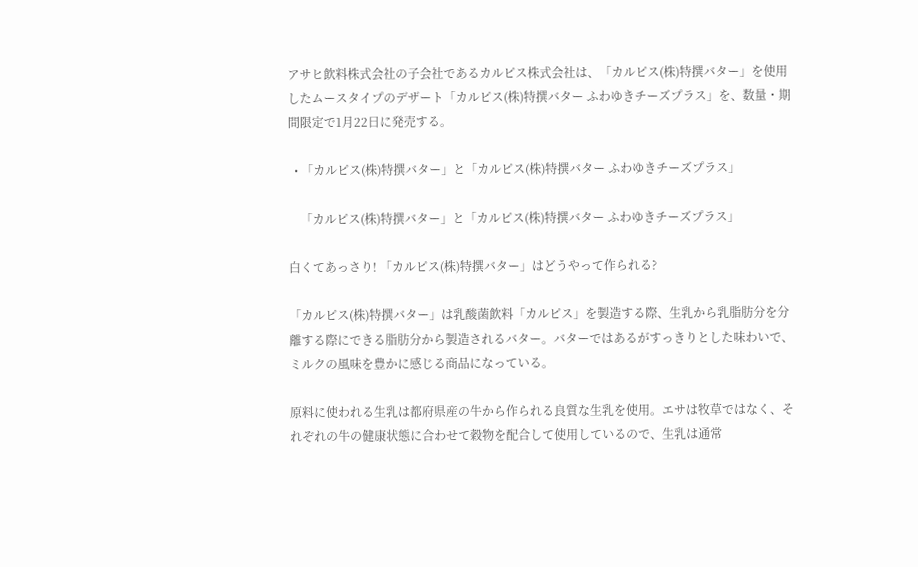アサヒ飲料株式会社の子会社であるカルピス株式会社は、「カルピス(株)特撰バター」を使用したムースタイプのデザート「カルピス(株)特撰バター ふわゆきチーズプラス」を、数量・期間限定で1月22日に発売する。

  • 「カルピス(株)特撰バター」と「カルピス(株)特撰バター ふわゆきチーズプラス」

    「カルピス(株)特撰バター」と「カルピス(株)特撰バター ふわゆきチーズプラス」

白くてあっさり! 「カルピス(株)特撰バター」はどうやって作られる?

「カルピス(株)特撰バター」は乳酸菌飲料「カルピス」を製造する際、生乳から乳脂肪分を分離する際にできる脂肪分から製造されるバター。バターではあるがすっきりとした味わいで、ミルクの風味を豊かに感じる商品になっている。

原料に使われる生乳は都府県産の牛から作られる良質な生乳を使用。エサは牧草ではなく、それぞれの牛の健康状態に合わせて穀物を配合して使用しているので、生乳は通常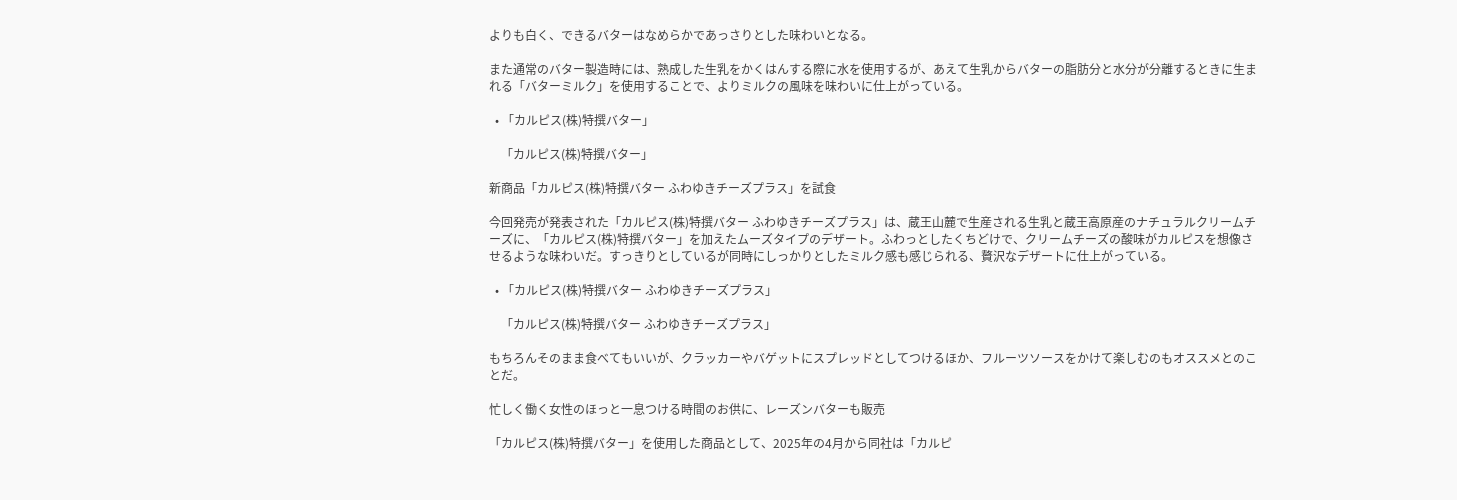よりも白く、できるバターはなめらかであっさりとした味わいとなる。

また通常のバター製造時には、熟成した生乳をかくはんする際に水を使用するが、あえて生乳からバターの脂肪分と水分が分離するときに生まれる「バターミルク」を使用することで、よりミルクの風味を味わいに仕上がっている。

  • 「カルピス(株)特撰バター」

    「カルピス(株)特撰バター」

新商品「カルピス(株)特撰バター ふわゆきチーズプラス」を試食

今回発売が発表された「カルピス(株)特撰バター ふわゆきチーズプラス」は、蔵王山麓で生産される生乳と蔵王高原産のナチュラルクリームチーズに、「カルピス(株)特撰バター」を加えたムーズタイプのデザート。ふわっとしたくちどけで、クリームチーズの酸味がカルピスを想像させるような味わいだ。すっきりとしているが同時にしっかりとしたミルク感も感じられる、贅沢なデザートに仕上がっている。

  • 「カルピス(株)特撰バター ふわゆきチーズプラス」

    「カルピス(株)特撰バター ふわゆきチーズプラス」

もちろんそのまま食べてもいいが、クラッカーやバゲットにスプレッドとしてつけるほか、フルーツソースをかけて楽しむのもオススメとのことだ。

忙しく働く女性のほっと一息つける時間のお供に、レーズンバターも販売

「カルピス(株)特撰バター」を使用した商品として、2025年の4月から同社は「カルピ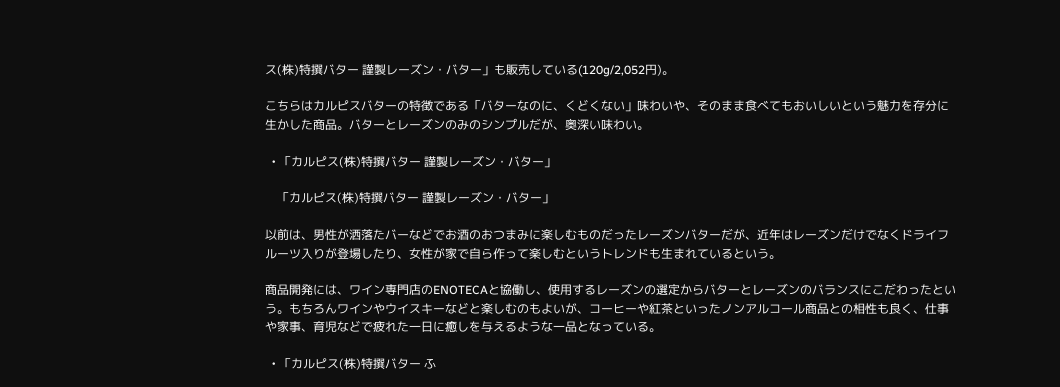ス(株)特撰バター 謹製レーズン・バター」も販売している(120g/2,052円)。

こちらはカルピスバターの特徴である「バターなのに、くどくない」味わいや、そのまま食べてもおいしいという魅力を存分に生かした商品。バターとレーズンのみのシンプルだが、奥深い味わい。

  • 「カルピス(株)特撰バター 謹製レーズン・バター」

    「カルピス(株)特撰バター 謹製レーズン・バター」

以前は、男性が洒落たバーなどでお酒のおつまみに楽しむものだったレーズンバターだが、近年はレーズンだけでなくドライフルーツ入りが登場したり、女性が家で自ら作って楽しむというトレンドも生まれているという。

商品開発には、ワイン専門店のENOTECAと協働し、使用するレーズンの選定からバターとレーズンのバランスにこだわったという。もちろんワインやウイスキーなどと楽しむのもよいが、コーヒーや紅茶といったノンアルコール商品との相性も良く、仕事や家事、育児などで疲れた一日に癒しを与えるような一品となっている。

  • 「カルピス(株)特撰バター ふ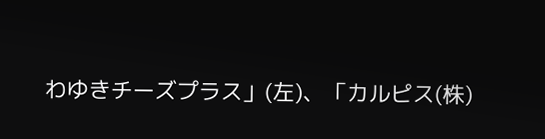わゆきチーズプラス」(左)、「カルピス(株)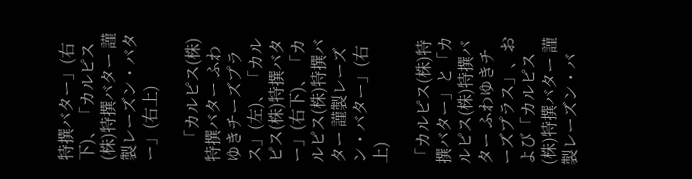特撰バター」(右下)、「カルピス(株)特撰バター 謹製レーズン・バター」(右上)

    「カルピス(株)特撰バター ふわゆきチーズプラス」(左)、「カルピス(株)特撰バター」(右下)、「カルピス(株)特撰バター 謹製レーズン・バター」(右上)

「カルピス(株)特撰バター」と「カルピス(株)特撰バター ふわゆきチーズプラス」、および「カルピス(株)特撰バター 謹製レーズン・バ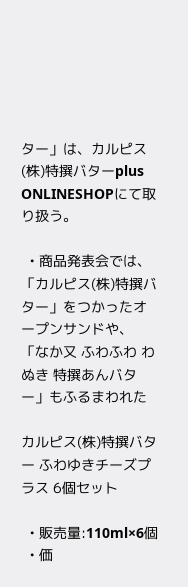ター」は、カルピス(株)特撰バターplus ONLINESHOPにて取り扱う。

  • 商品発表会では、「カルピス(株)特撰バター」をつかったオープンサンドや、「なか又 ふわふわ わぬき 特撰あんバター」もふるまわれた

カルピス(株)特撰バター ふわゆきチーズプラス 6個セット

  • 販売量:110ml×6個
  • 価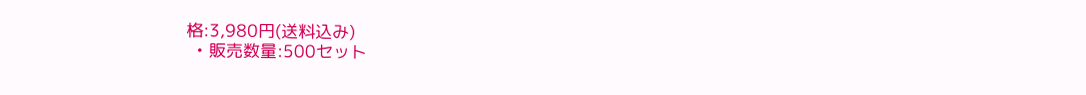格:3,980円(送料込み)
  • 販売数量:500セット